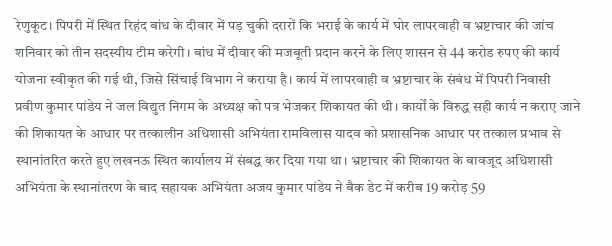रेणुकूट। पिपरी में स्थित रिहंद बांध के दीवार में पड़ चुकी दरारों कि भराई के कार्य में घोर लापरवाही व भ्रष्टाचार की जांच शनिवार को तीन सदस्यीय टीम करेगी। बांध में दीवार की मजबूती प्रदान करने के लिए शासन से 44 करोड रुपए की कार्य योजना स्वीकृत की गई थी, जिसे सिंचाई विभाग ने कराया है। कार्य में लापरवाही व भ्रष्टाचार के संबंध में पिपरी निवासी प्रवीण कुमार पांडेय ने जल विद्युत निगम के अध्यक्ष को पत्र भेजकर शिकायत की थी। कार्यों के विरुद्ध सही कार्य न कराए जाने की शिकायत के आधार पर तत्कालीन अधिशासी अभियंता रामविलास यादव को प्रशासनिक आधार पर तत्काल प्रभाव से स्थानांतरित करते हुए लखनऊ स्थित कार्यालय में संबद्ध कर दिया गया था। भ्रष्टाचार की शिकायत के बावजूद अधिशासी अभियंता के स्थानांतरण के बाद सहायक अभियंता अजय कुमार पांडेय ने बैक डेट में करीब 19 करोड़ 59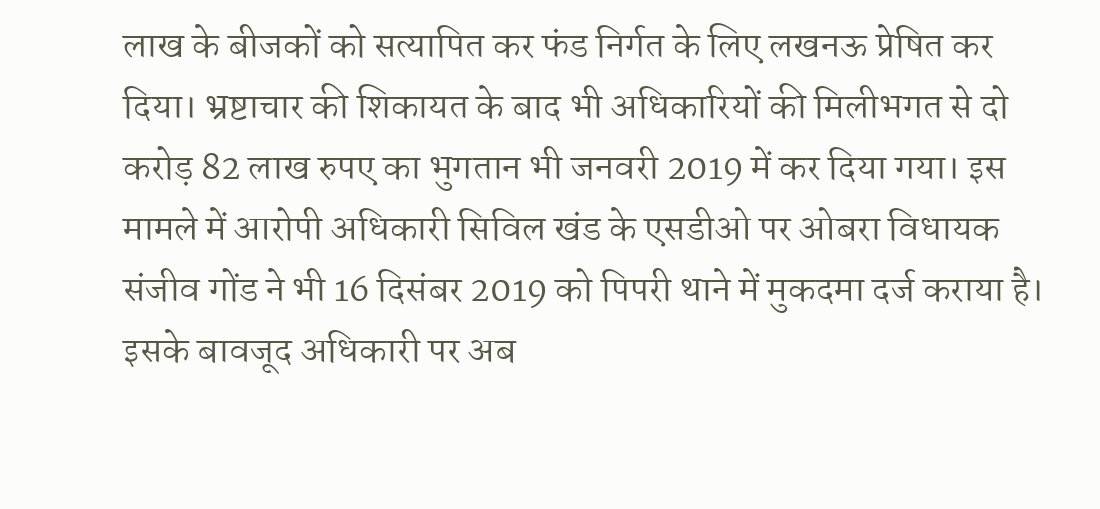लाख के बीजकों को सत्यापित कर फंड निर्गत के लिए लखनऊ प्रेषित कर दिया। भ्रष्टाचार की शिकायत के बाद भी अधिकारियों की मिलीभगत से दो करोड़ 82 लाख रुपए का भुगतान भी जनवरी 2019 में कर दिया गया। इस मामले में आरोपी अधिकारी सिविल खंड के एसडीओ पर ओबरा विधायक संजीव गोंड ने भी 16 दिसंबर 2019 को पिपरी थाने में मुकदमा दर्ज कराया है। इसके बावजूद अधिकारी पर अब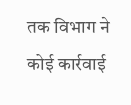तक विभाग ने कोई कार्रवाई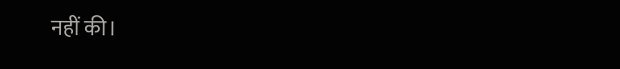नहीं की।